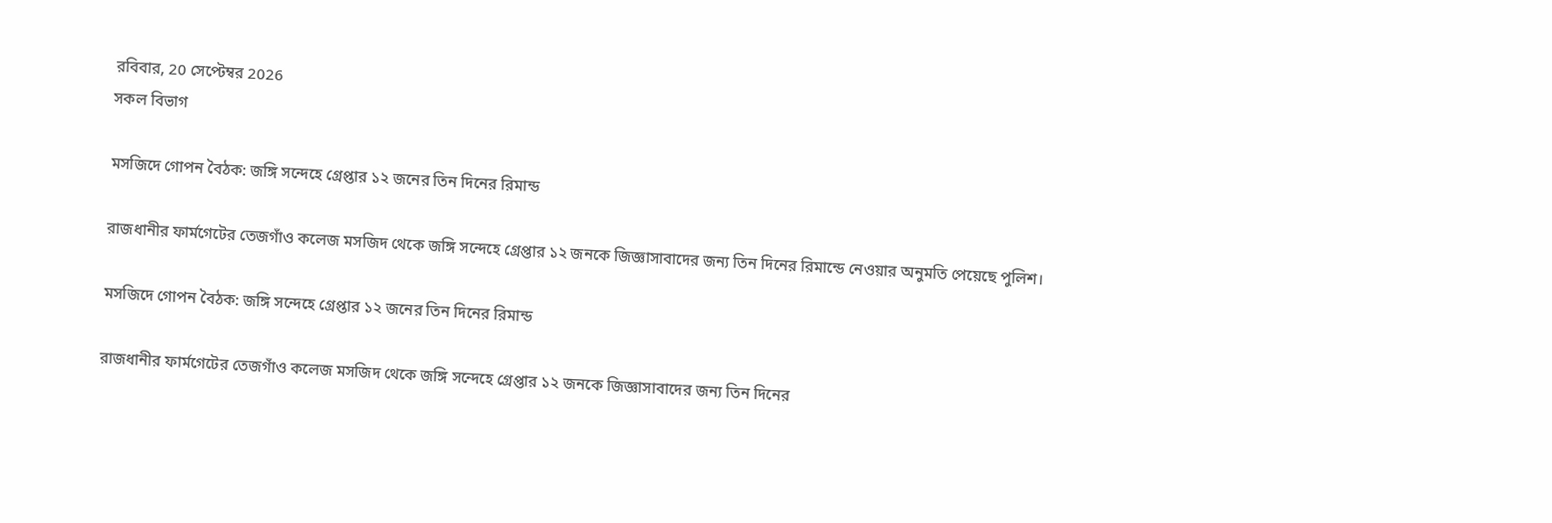রবিবার, 20 সেপ্টেম্বর 2026
সকল বিভাগ

মসজিদে গোপন বৈঠক: জঙ্গি সন্দেহে গ্রেপ্তার ১২ জনের তিন দিনের রিমান্ড

রাজধানীর ফার্মগেটের তেজগাঁও কলেজ মসজিদ থেকে জঙ্গি সন্দেহে গ্রেপ্তার ১২ জনকে জিজ্ঞাসাবাদের জন্য তিন দিনের রিমান্ডে নেওয়ার অনুমতি পেয়েছে পুলিশ।

মসজিদে গোপন বৈঠক: জঙ্গি সন্দেহে গ্রেপ্তার ১২ জনের তিন দিনের রিমান্ড

রাজধানীর ফার্মগেটের তেজগাঁও কলেজ মসজিদ থেকে জঙ্গি সন্দেহে গ্রেপ্তার ১২ জনকে জিজ্ঞাসাবাদের জন্য তিন দিনের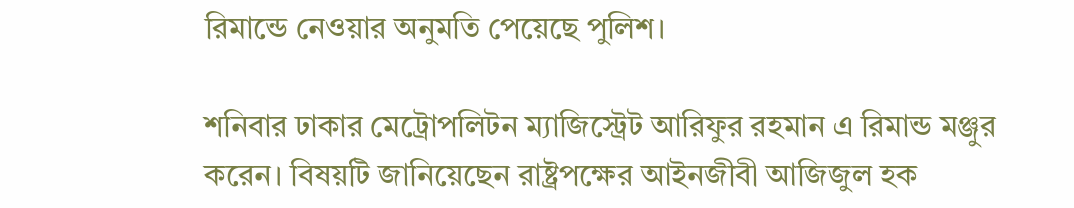রিমান্ডে নেওয়ার অনুমতি পেয়েছে পুলিশ।

শনিবার ঢাকার মেট্রোপলিটন ম্যাজিস্ট্রেট আরিফুর রহমান এ রিমান্ড মঞ্জুর করেন। বিষয়টি জানিয়েছেন রাষ্ট্রপক্ষের আইনজীবী আজিজুল হক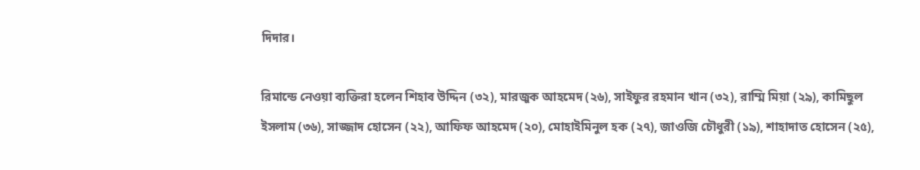দিদার।

রিমান্ডে নেওয়া ব্যক্তিরা হলেন শিহাব উদ্দিন (৩২), মারজুক আহমেদ (২৬), সাইফুর রহমান খান (৩২), রাম্মি মিয়া (২৯), কামিছুল ইসলাম (৩৬), সাজ্জাদ হোসেন (২২), আফিফ আহমেদ (২০), মোহাইমিনুল হক (২৭), জাওজি চৌধুরী (১৯), শাহাদাত হোসেন (২৫),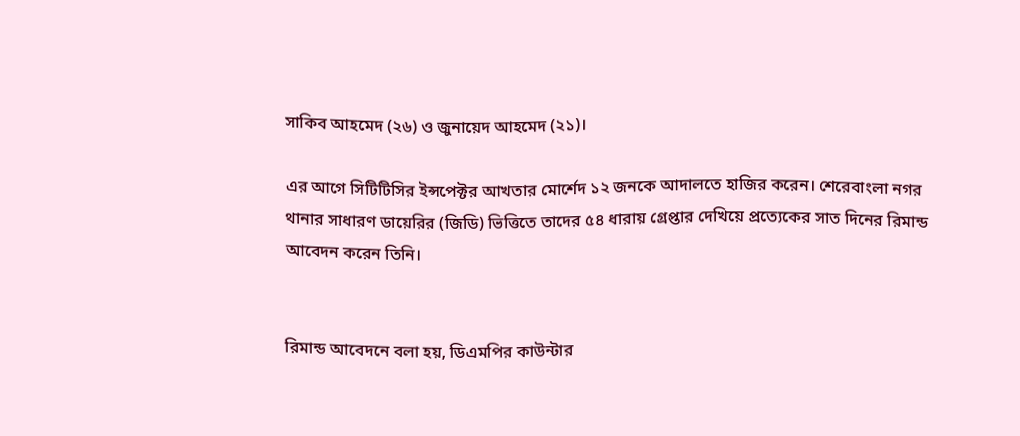সাকিব আহমেদ (২৬) ও জুনায়েদ আহমেদ (২১)।

এর আগে সিটিটিসির ইন্সপেক্টর আখতার মোর্শেদ ১২ জনকে আদালতে হাজির করেন। শেরেবাংলা নগর থানার সাধারণ ডায়েরির (জিডি) ভিত্তিতে তাদের ৫৪ ধারায় গ্রেপ্তার দেখিয়ে প্রত্যেকের সাত দিনের রিমান্ড আবেদন করেন তিনি।


রিমান্ড আবেদনে বলা হয়, ডিএমপির কাউন্টার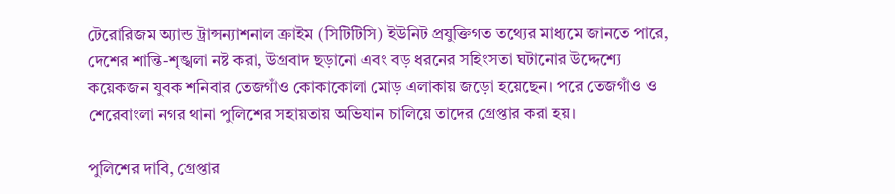টেরোরিজম অ্যান্ড ট্রান্সন্যাশনাল ক্রাইম (সিটিটিসি) ইউনিট প্রযুক্তিগত তথ্যের মাধ্যমে জানতে পারে, দেশের শান্তি-শৃঙ্খলা নষ্ট করা, উগ্রবাদ ছড়ানো এবং বড় ধরনের সহিংসতা ঘটানোর উদ্দেশ্যে কয়েকজন যুবক শনিবার তেজগাঁও কোকাকোলা মোড় এলাকায় জড়ো হয়েছেন। পরে তেজগাঁও ও শেরেবাংলা নগর থানা পুলিশের সহায়তায় অভিযান চালিয়ে তাদের গ্রেপ্তার করা হয়।

পুলিশের দাবি, গ্রেপ্তার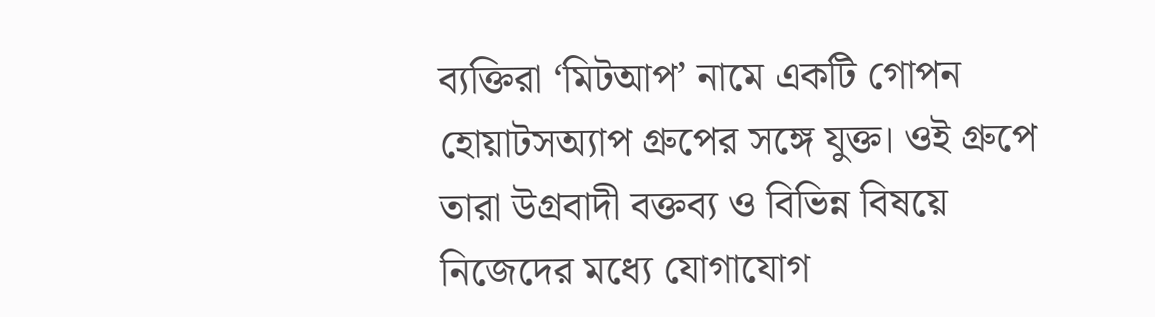ব্যক্তিরা ‘মিটআপ’ নামে একটি গোপন হোয়াটসঅ্যাপ গ্রুপের সঙ্গে যুক্ত। ওই গ্রুপে তারা উগ্রবাদী বক্তব্য ও বিভিন্ন বিষয়ে নিজেদের মধ্যে যোগাযোগ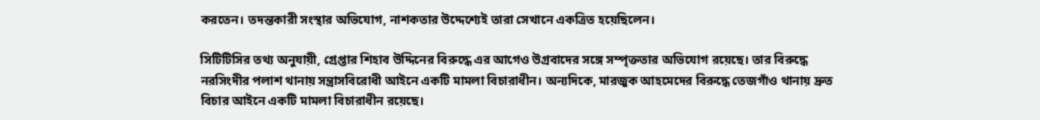করতেন। তদন্তকারী সংস্থার অভিযোগ, নাশকতার উদ্দেশ্যেই তারা সেখানে একত্রিত হয়েছিলেন।

সিটিটিসির তথ্য অনুযায়ী, গ্রেপ্তার শিহাব উদ্দিনের বিরুদ্ধে এর আগেও উগ্রবাদের সঙ্গে সম্পৃক্ততার অভিযোগ রয়েছে। তার বিরুদ্ধে নরসিংদীর পলাশ থানায় সন্ত্রাসবিরোধী আইনে একটি মামলা বিচারাধীন। অন্যদিকে, মারজুক আহমেদের বিরুদ্ধে তেজগাঁও থানায় দ্রুত বিচার আইনে একটি মামলা বিচারাধীন রয়েছে।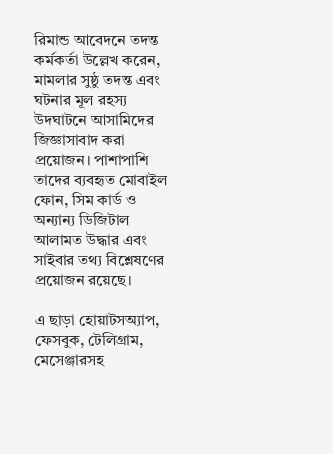রিমান্ড আবেদনে তদন্ত কর্মকর্তা উল্লেখ করেন, মামলার সুষ্ঠু তদন্ত এবং ঘটনার মূল রহস্য উদঘাটনে আসামিদের জিজ্ঞাসাবাদ করা প্রয়োজন। পাশাপাশি তাদের ব্যবহৃত মোবাইল ফোন, সিম কার্ড ও অন্যান্য ডিজিটাল আলামত উদ্ধার এবং সাইবার তথ্য বিশ্লেষণের প্রয়োজন রয়েছে।

এ ছাড়া হোয়াটসঅ্যাপ, ফেসবুক, টেলিগ্রাম, মেসেঞ্জারসহ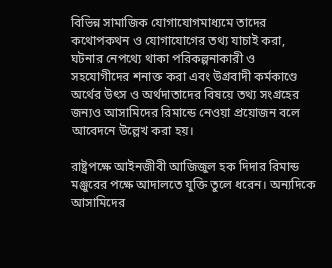বিভিন্ন সামাজিক যোগাযোগমাধ্যমে তাদের কথোপকথন ও যোগাযোগের তথ্য যাচাই করা, ঘটনার নেপথ্যে থাকা পরিকল্পনাকারী ও সহযোগীদের শনাক্ত করা এবং উগ্রবাদী কর্মকাণ্ডে অর্থের উৎস ও অর্থদাতাদের বিষয়ে তথ্য সংগ্রহের জন্যও আসামিদের রিমান্ডে নেওয়া প্রয়োজন বলে আবেদনে উল্লেখ করা হয়।

রাষ্ট্রপক্ষে আইনজীবী আজিজুল হক দিদার রিমান্ড মঞ্জুরের পক্ষে আদালতে যুক্তি তুলে ধরেন। অন্যদিকে আসামিদের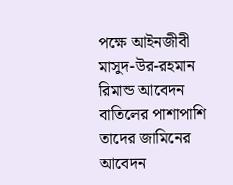পক্ষে আইনজীবী মাসুদ-উর-রহমান রিমান্ড আবেদন বাতিলের পাশাপাশি তাদের জামিনের আবেদন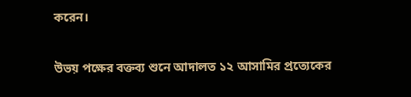করেন।

উভয় পক্ষের বক্তব্য শুনে আদালত ১২ আসামির প্রত্যেকের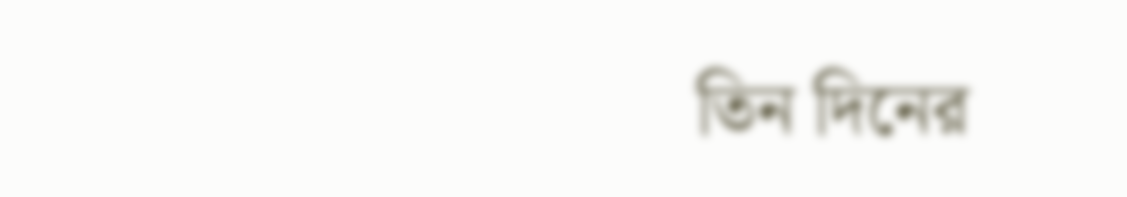তিন দিনের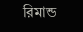রিমান্ড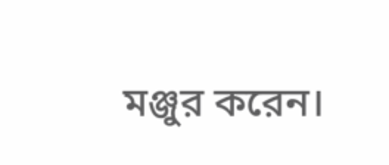মঞ্জুর করেন।